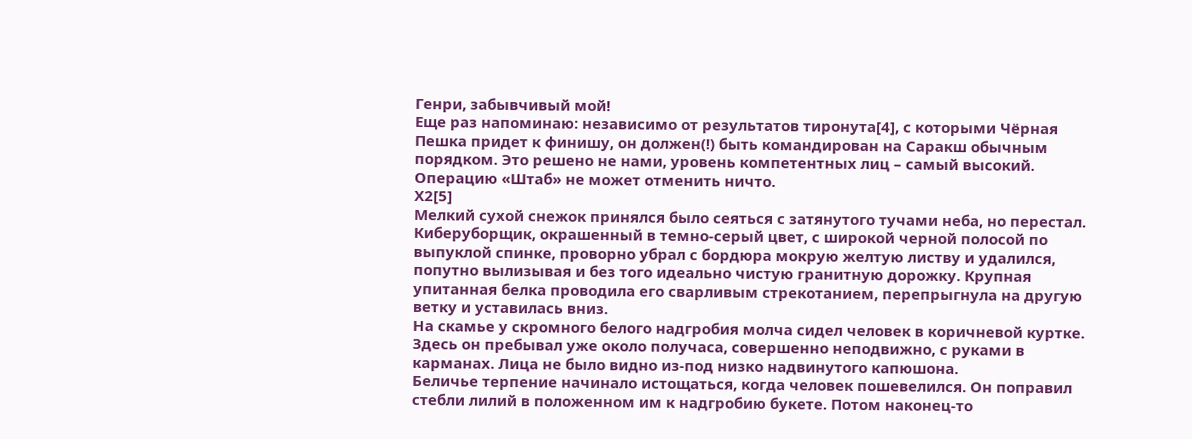Генри, забывчивый мой!
Еще раз напоминаю: независимо от результатов тиронута[4], с которыми Чёрная Пешка придет к финишу, он должен(!) быть командирован на Саракш обычным порядком. Это решено не нами, уровень компетентных лиц – самый высокий. Операцию «Штаб» не может отменить ничто.
Х2[5]
Мелкий сухой снежок принялся было сеяться с затянутого тучами неба, но перестал. Киберуборщик, окрашенный в темно-серый цвет, с широкой черной полосой по выпуклой спинке, проворно убрал с бордюра мокрую желтую листву и удалился, попутно вылизывая и без того идеально чистую гранитную дорожку. Крупная упитанная белка проводила его сварливым стрекотанием, перепрыгнула на другую ветку и уставилась вниз.
На скамье у скромного белого надгробия молча сидел человек в коричневой куртке. Здесь он пребывал уже около получаса, совершенно неподвижно, с руками в карманах. Лица не было видно из-под низко надвинутого капюшона.
Беличье терпение начинало истощаться, когда человек пошевелился. Он поправил стебли лилий в положенном им к надгробию букете. Потом наконец-то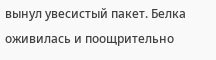вынул увесистый пакет. Белка оживилась и поощрительно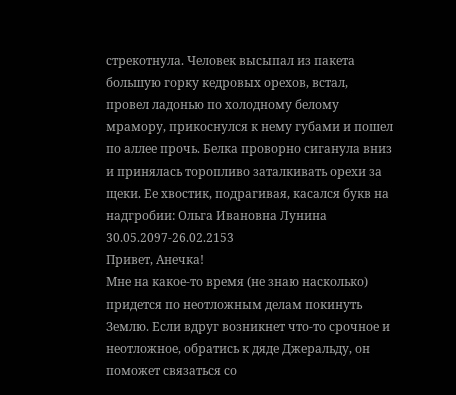стрекотнула. Человек высыпал из пакета большую горку кедровых орехов, встал, провел ладонью по холодному белому мрамору, прикоснулся к нему губами и пошел по аллее прочь. Белка проворно сиганула вниз и принялась торопливо заталкивать орехи за щеки. Ее хвостик, подрагивая, касался букв на надгробии: Ольга Ивановна Лунина 30.05.2097-26.02.2153
Привет, Анечка!
Мне на какое-то время (не знаю насколько) придется по неотложным делам покинуть Землю. Если вдруг возникнет что-то срочное и неотложное, обратись к дяде Джеральду, он поможет связаться со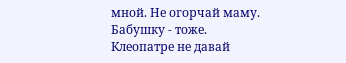мной. Не огорчай маму. Бабушку - тоже. Клеопатре не давай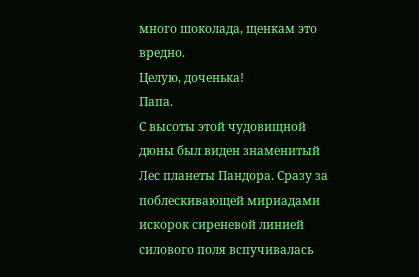много шоколада, щенкам это вредно.
Целую, доченька!
Папа.
С высоты этой чудовищной дюны был виден знаменитый Лес планеты Пандора. Сразу за поблескивающей мириадами искорок сиреневой линией силового поля вспучивалась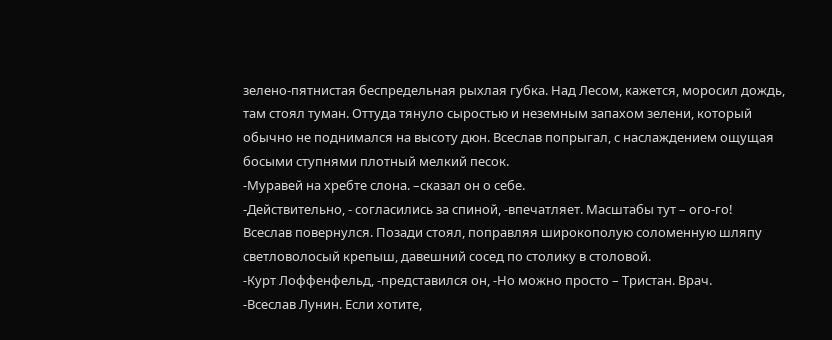зелено-пятнистая беспредельная рыхлая губка. Над Лесом, кажется, моросил дождь, там стоял туман. Оттуда тянуло сыростью и неземным запахом зелени, который обычно не поднимался на высоту дюн. Всеслав попрыгал, с наслаждением ощущая босыми ступнями плотный мелкий песок.
-Муравей на хребте слона. –сказал он о себе.
-Действительно, - согласились за спиной, -впечатляет. Масштабы тут – ого-го!
Всеслав повернулся. Позади стоял, поправляя широкополую соломенную шляпу светловолосый крепыш, давешний сосед по столику в столовой.
-Курт Лоффенфельд, -представился он, -Но можно просто – Тристан. Врач.
-Всеслав Лунин. Если хотите,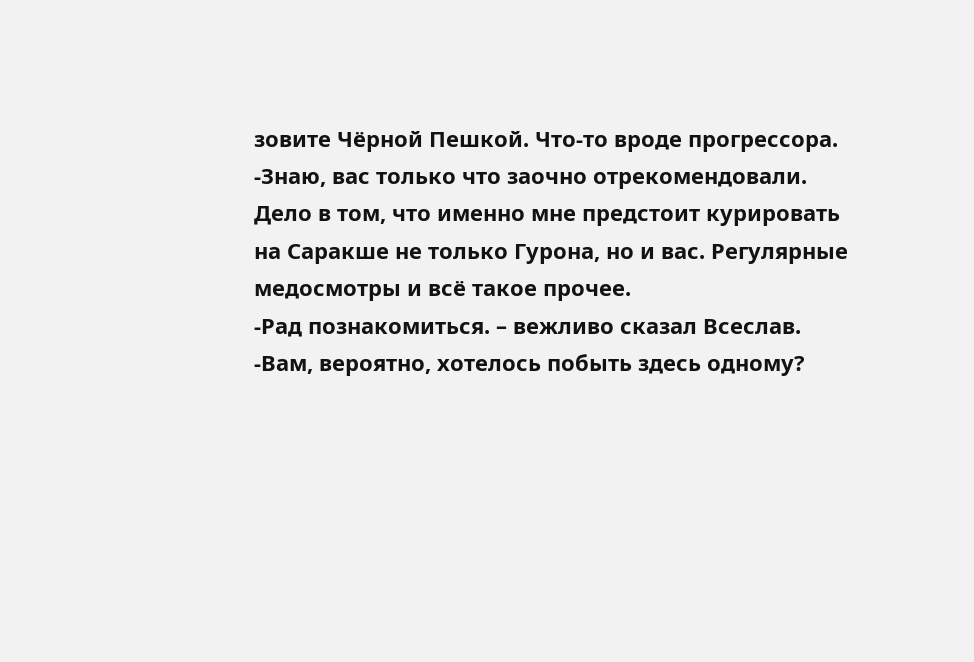зовите Чёрной Пешкой. Что-то вроде прогрессора.
-Знаю, вас только что заочно отрекомендовали. Дело в том, что именно мне предстоит курировать на Саракше не только Гурона, но и вас. Регулярные медосмотры и всё такое прочее.
-Рад познакомиться. – вежливо сказал Всеслав.
-Вам, вероятно, хотелось побыть здесь одному?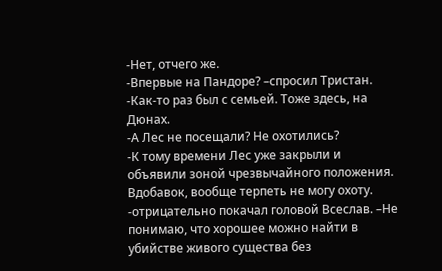-Нет, отчего же.
-Впервые на Пандоре? –спросил Тристан.
-Как-то раз был с семьей. Тоже здесь, на Дюнах.
-А Лес не посещали? Не охотились?
-К тому времени Лес уже закрыли и объявили зоной чрезвычайного положения. Вдобавок, вообще терпеть не могу охоту. -отрицательно покачал головой Всеслав. –Не понимаю, что хорошее можно найти в убийстве живого существа без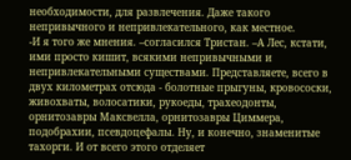необходимости, для развлечения. Даже такого непривычного и непривлекательного, как местное.
-И я того же мнения. –согласился Тристан. –А Лес, кстати, ими просто кишит, всякими непривычными и непривлекательными существами. Представляете, всего в двух километрах отсюда - болотные прыгуны, кровососки, живохваты, волосатики, рукоеды, трахеодонты, орнитозавры Максвелла, орнитозавры Циммера, подобрахии, псевдоцефалы. Ну, и конечно, знаменитые тахорги. И от всего этого отделяет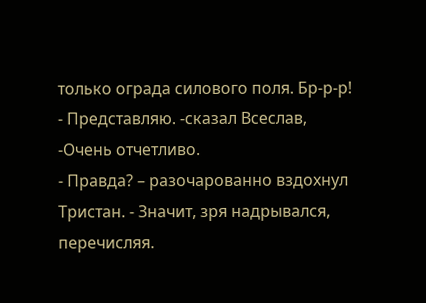только ограда силового поля. Бр-р-р!
- Представляю. -сказал Всеслав, -Очень отчетливо.
- Правда? – разочарованно вздохнул Тристан. - Значит, зря надрывался, перечисляя.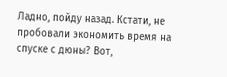Ладно, пойду назад. Кстати, не пробовали экономить время на спуске с дюны? Вот,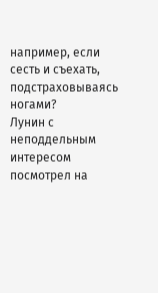например, если сесть и съехать, подстраховываясь ногами?
Лунин с неподдельным интересом посмотрел на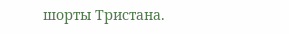шорты Тристана.